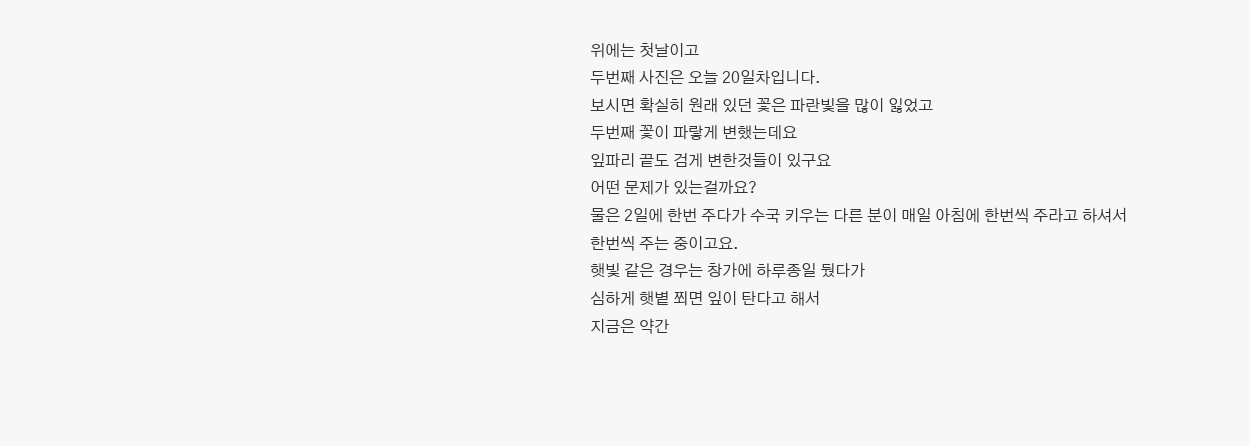위에는 첫날이고
두번째 사진은 오늘 20일차입니다.
보시면 확실히 원래 있던 꽃은 파란빛을 많이 잃었고
두번째 꽃이 파랗게 변했는데요
잎파리 끝도 검게 변한것들이 있구요
어떤 문제가 있는걸까요?
물은 2일에 한번 주다가 수국 키우는 다른 분이 매일 아침에 한번씩 주라고 하셔서
한번씩 주는 중이고요.
햇빛 같은 경우는 창가에 하루종일 뒀다가
심하게 햇볕 쬐면 잎이 탄다고 해서
지금은 약간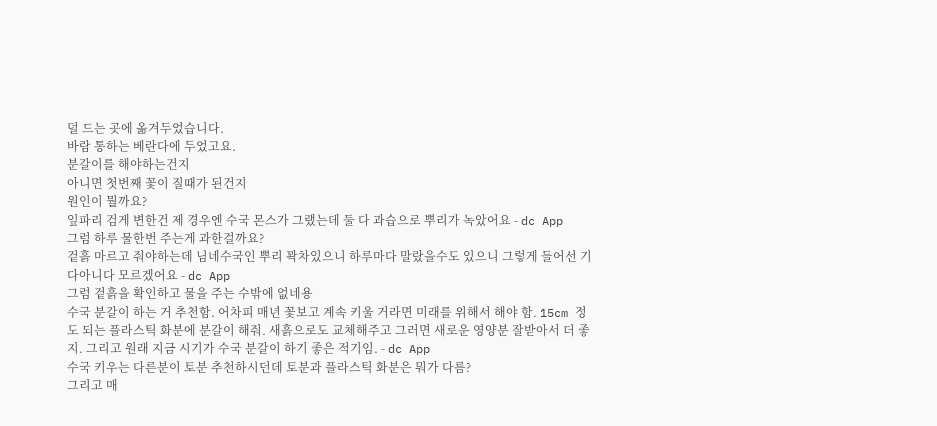덜 드는 곳에 옮겨두었습니다.
바람 통하는 베란다에 두었고요.
분갈이를 해야하는건지
아니면 첫번째 꽃이 질때가 된건지
원인이 뭘까요?
잎파리 검게 변한건 제 경우엔 수국 몬스가 그랬는데 둘 다 과습으로 뿌리가 녹았어요 - dc App
그럼 하루 물한번 주는게 과한걸까요?
겉흙 마르고 줘야하는데 님네수국인 뿌리 꽉차있으니 하루마다 말랐을수도 있으니 그렇게 들어선 기다아니다 모르겠어요 - dc App
그럼 겉흙을 확인하고 물을 주는 수밖에 없네용
수국 분갈이 하는 거 추천함. 어차피 매년 꽃보고 계속 키울 거라면 미래를 위해서 해야 함. 15cm 정도 되는 플라스틱 화분에 분갈이 해줘. 새흙으로도 교체해주고 그러면 새로운 영양분 잘받아서 더 좋지. 그리고 원래 지금 시기가 수국 분갈이 하기 좋은 적기임. - dc App
수국 키우는 다른분이 토분 추천하시던데 토분과 플라스틱 화분은 뭐가 다름?
그리고 매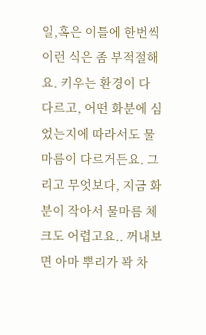일,혹은 이틀에 한번씩 이런 식은 좀 부적절해요. 키우는 환경이 다 다르고, 어떤 화분에 심었는지에 따라서도 물 마름이 다르거든요. 그리고 무엇보다, 지금 화분이 작아서 물마름 체크도 어렵고요.. 꺼내보면 아마 뿌리가 꽉 차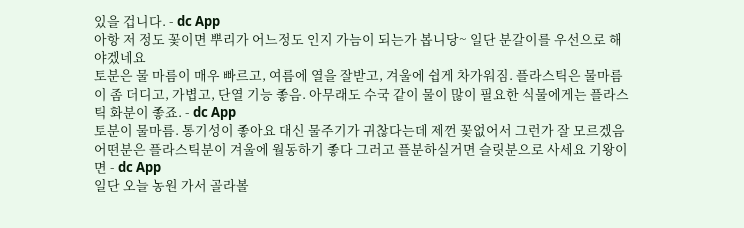있을 겁니다. - dc App
아항 저 정도 꽃이면 뿌리가 어느정도 인지 가늠이 되는가 봅니당~ 일단 분갈이를 우선으로 해야겠네요
토분은 물 마름이 매우 빠르고, 여름에 열을 잘받고, 겨울에 쉽게 차가워짐. 플라스틱은 물마름이 좀 더디고, 가볍고, 단열 기능 좋음. 아무래도 수국 같이 물이 많이 필요한 식물에게는 플라스틱 화분이 좋죠. - dc App
토분이 물마름. 통기성이 좋아요 대신 물주기가 귀찮다는데 제껀 꽃없어서 그런가 잘 모르겠음 어떤분은 플라스틱분이 겨울에 월동하기 좋다 그러고 플분하실거면 슬릿분으로 사세요 기왕이면 - dc App
일단 오늘 농원 가서 골라볼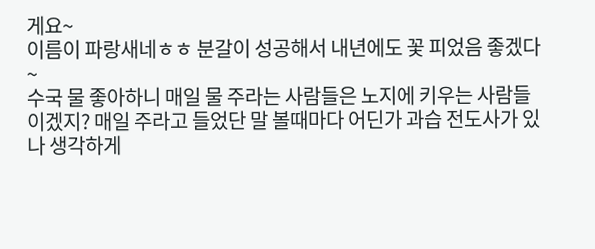게요~
이름이 파랑새네ㅎㅎ 분갈이 성공해서 내년에도 꽃 피었음 좋겠다~
수국 물 좋아하니 매일 물 주라는 사람들은 노지에 키우는 사람들이겠지? 매일 주라고 들었단 말 볼때마다 어딘가 과습 전도사가 있나 생각하게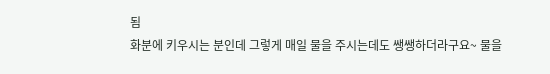됨
화분에 키우시는 분인데 그렇게 매일 물을 주시는데도 쌩쌩하더라구요~ 물을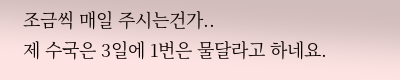조금씩 매일 주시는건가..
제 수국은 3일에 1번은 물달라고 하네요.